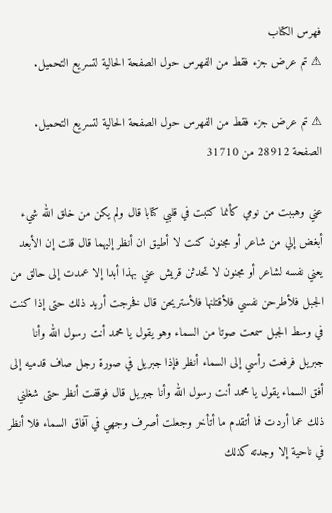فهرس الكتاب
⚠ تم عرض جزء فقط من الفهرس حول الصفحة الحالية لتسريع التحميل.

⚠ تم عرض جزء فقط من الفهرس حول الصفحة الحالية لتسريع التحميل.
الصفحة 28912 من 31710

عني وهببت من نومي كأنما كتبت في قلبي كتابا قال ولم يكن من خلق الله شيء أبغض إلي من شاعر أو مجنون كنت لا أطيق ان أنظر إليهما قال قلت إن الأبعد يعني نفسه لشاعر أو مجنون لا تحدثن قريش عني بهذا أبدا إلا عمدت إلى حالق من الجبل فلأطرحن نفسي فلأقتلنها فلأستريحن قال فخرجت أريد ذلك حتى إذا كنت في وسط الجبل سمعت صوتا من السماء وهو يقول يا محمد أنت رسول الله وأنا جبريل فرفعت رأسي إلى السماء أنظر فإذا جبريل في صورة رجل صاف قدميه إلى أفق السماء يقول يا محمد أنت رسول الله وأنا جبريل قال فوقفت أنظر حتى شغلني ذلك عما أردت فما أتقدم ما أتأخر وجعلت أصرف وجهي في آفاق السماء فلا أنظر في ناحية إلا وجدته كذلك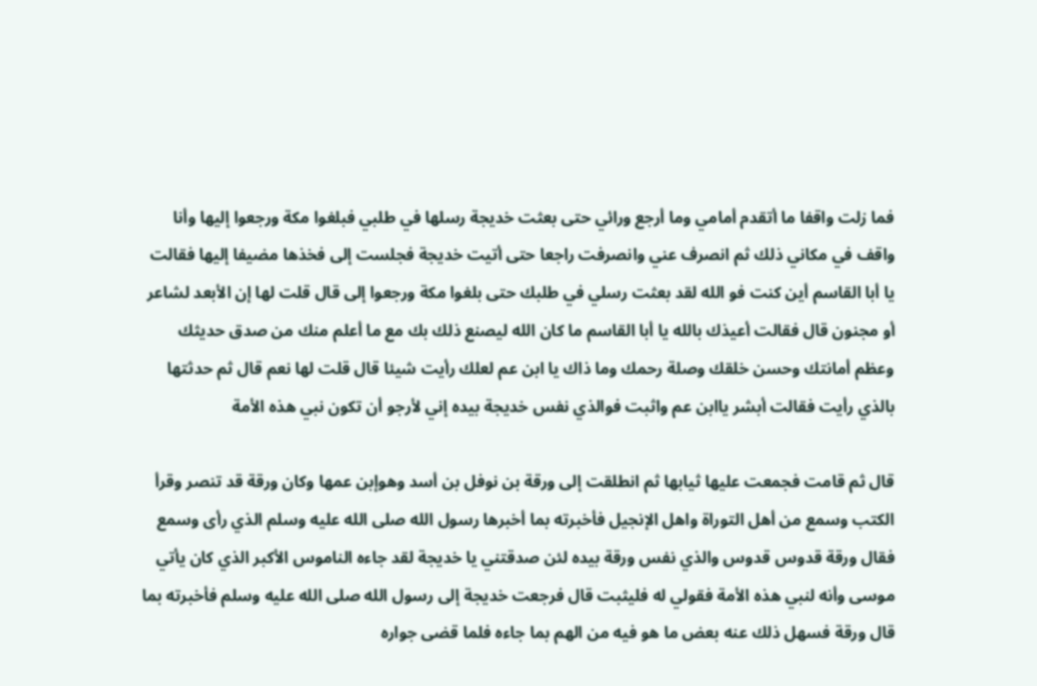فما زلت واقفا ما أتقدم أمامي وما أرجع ورائي حتى بعثت خديجة رسلها في طلبي فبلغوا مكة ورجعوا إليها وأنا واقف في مكاني ذلك ثم انصرف عني وانصرفت راجعا حتى أتيت خديجة فجلست إلى فخذها مضيفا إليها فقالت يا أبا القاسم أين كنت فو الله لقد بعثت رسلي في طلبك حتى بلغوا مكة ورجعوا إلى قال قلت لها إن الأبعد لشاعر أو مجنون قال فقالت أعيذك بالله يا أبا القاسم ما كان الله ليصنع ذلك بك مع ما أعلم منك من صدق حديثك وعظم أمانتك وحسن خلقك وصلة رحمك وما ذاك يا ابن عم لعلك رأيت شيئا قال قلت لها نعم قال ثم حدثتها بالذي رأيت فقالت أبشر ياابن عم واثبت فوالذي نفس خديجة بيده إني لأرجو أن تكون نبي هذه الأمة

قال ثم قامت فجمعت عليها ثيابها ثم انطلقت إلى ورقة بن نوفل بن أسد وهوإبن عمها وكان ورقة قد تنصر وقرأ الكتب وسمع من أهل التوراة واهل الإنجيل فأخبرته بما أخبرها رسول الله صلى الله عليه وسلم الذي رأى وسمع فقال ورقة قدوس قدوس والذي نفس ورقة بيده لئن صدقتني يا خديجة لقد جاءه الناموس الأكبر الذي كان يأتي موسى وأنه لنبي هذه الأمة فقولي له فليثبت قال فرجعت خديجة إلى رسول الله صلى الله عليه وسلم فأخبرته بما قال ورقة فسهل ذلك عنه بعض ما هو فيه من الهم بما جاءه فلما قضى جواره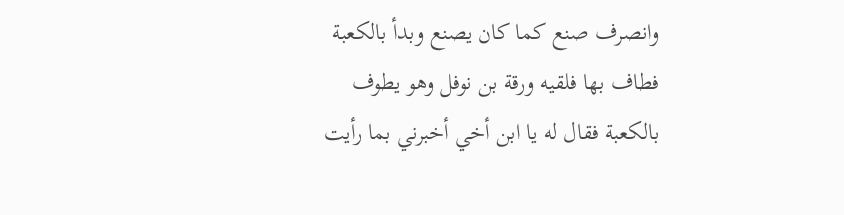وانصرف صنع كما كان يصنع وبدأ بالكعبة فطاف بها فلقيه ورقة بن نوفل وهو يطوف بالكعبة فقال له يا ابن أخي أخبرني بما رأيت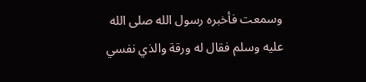وسمعت فأخبره رسول الله صلى الله عليه وسلم فقال له ورقة والذي نفسي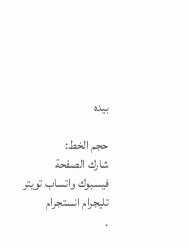بيده

حجم الخط:
شارك الصفحة
فيسبوك واتساب تويتر تليجرام انستجرام
.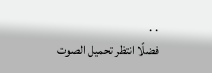. .
فضلًا انتظر تحميل الصوت